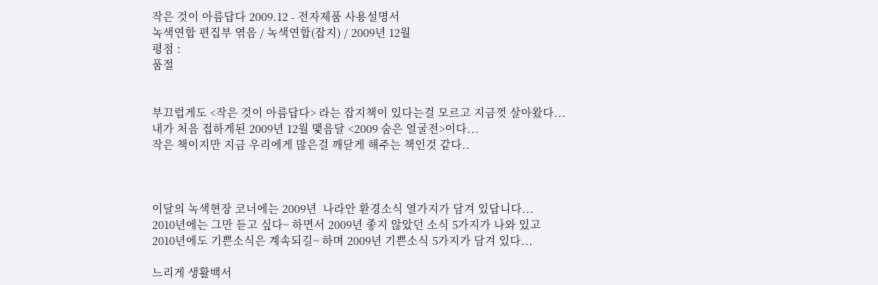작은 것이 아름답다 2009.12 - 전자제품 사용설명서
녹색연합 편집부 엮음 / 녹색연합(잡지) / 2009년 12월
평점 :
품절


부끄럽게도 <작은 것이 아름답다> 라는 잡지책이 있다는걸 모르고 지금껏 살아왔다...
내가 처음 접하게된 2009년 12월 맺음달 <2009 숨은 얼굴전>이다...
작은 책이지만 지금 우리에게 많은걸 깨닫게 해주는 책인것 같다..



이달의 녹색현장 코너에는 2009년  나라안 환경소식 열가지가 담겨 있답니다...
2010년에는 그만 듣고 싶다~ 하면서 2009년 좋지 않았던 소식 5가지가 나와 있고
2010년에도 기쁜소식은 계속되길~ 하며 2009년 기쁜소식 5가지가 담겨 있다...

느리게 생활백서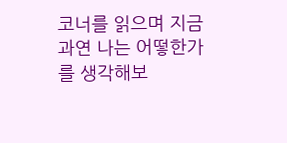코너를 읽으며 지금 과연 나는 어떻한가를 생각해보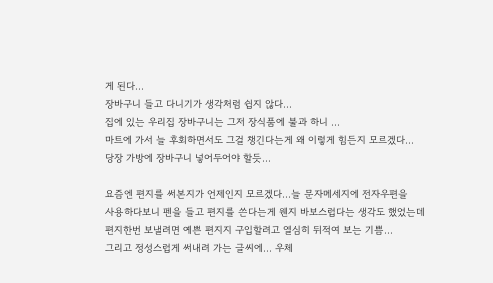게 된다...
장바구니 들고 다니기가 생각처럼 쉽지 않다...
집에 있는 우리집 장바구니는 그저 장식품에 불과 하니 ...
마트에 가서 늘 후회하면서도 그걸 챙긴다는게 왜 이렇게 힘든지 모르겠다...
당장 가방에 장바구니 넣어두어야 할듯...

요즘엔 편지를 써본지가 언제인지 모르겠다...늘 문자메세지에 전자우편을
사용하다보니 펜을 들고 편지를 쓴다는게 웬지 바보스럽다는 생각도 했었는데
편지한번 보낼려면 예쁜 편지지 구입할려고 열심히 뒤적여 보는 기쁨...
그리고 정성스럽게 써내려 가는 글씨에... 우체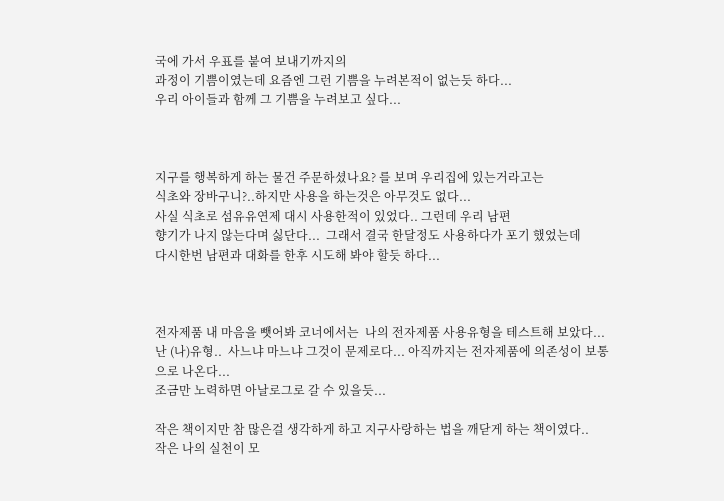국에 가서 우표를 붙여 보내기까지의
과정이 기쁨이였는데 요즘엔 그런 기쁨을 누려본적이 없는듯 하다...
우리 아이들과 함께 그 기쁨을 누려보고 싶다...



지구를 행복하게 하는 물건 주문하셨나요? 를 보며 우리집에 있는거라고는
식초와 장바구니?..하지만 사용을 하는것은 아무것도 없다...
사실 식초로 섬유유연제 대시 사용한적이 있었다.. 그런데 우리 남편
향기가 나지 않는다며 싫단다...  그래서 결국 한달정도 사용하다가 포기 했었는데
다시한번 남편과 대화를 한후 시도해 봐야 할듯 하다...



전자제품 내 마음을 뺏어봐 코너에서는  나의 전자제품 사용유형을 테스트해 보았다...
난 (나)유형..  사느냐 마느냐 그것이 문제로다... 아직까지는 전자제품에 의존성이 보통으로 나온다...
조금만 노력하면 아날로그로 갈 수 있을듯...

작은 책이지만 참 많은걸 생각하게 하고 지구사랑하는 법을 깨닫게 하는 책이였다..
작은 나의 실천이 모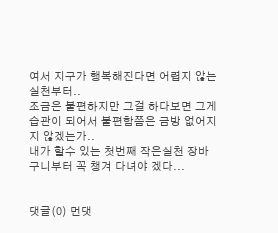여서 지구가 행복해진다면 어렵지 않는 실천부터..
조금은 불편하지만 그걸 하다보면 그게 습관이 되어서 불편함쯤은 금방 없어지지 않겠는가..
내가 할수 있는 첫번째 작은실천 장바구니부터 꼭 챙겨 다녀야 겠다...


댓글(0) 먼댓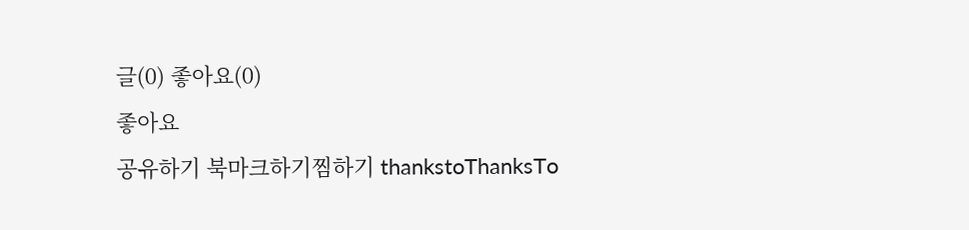글(0) 좋아요(0)
좋아요
공유하기 북마크하기찜하기 thankstoThanksTo